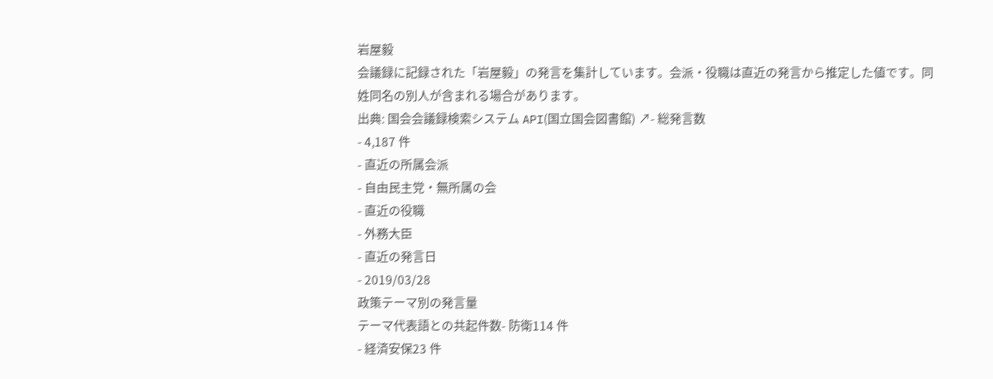岩屋毅
会議録に記録された「岩屋毅」の発言を集計しています。会派・役職は直近の発言から推定した値です。同姓同名の別人が含まれる場合があります。
出典: 国会会議録検索システム API(国立国会図書館) ↗- 総発言数
- 4,187 件
- 直近の所属会派
- 自由民主党・無所属の会
- 直近の役職
- 外務大臣
- 直近の発言日
- 2019/03/28
政策テーマ別の発言量
テーマ代表語との共起件数- 防衛114 件
- 経済安保23 件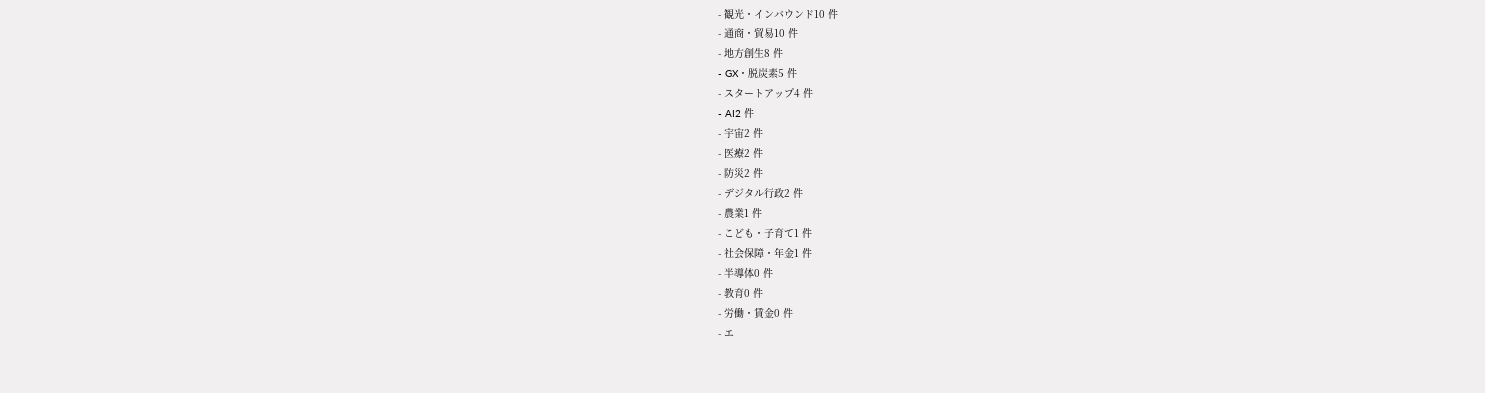- 観光・インバウンド10 件
- 通商・貿易10 件
- 地方創生8 件
- GX・脱炭素5 件
- スタートアップ4 件
- AI2 件
- 宇宙2 件
- 医療2 件
- 防災2 件
- デジタル行政2 件
- 農業1 件
- こども・子育て1 件
- 社会保障・年金1 件
- 半導体0 件
- 教育0 件
- 労働・賃金0 件
- エ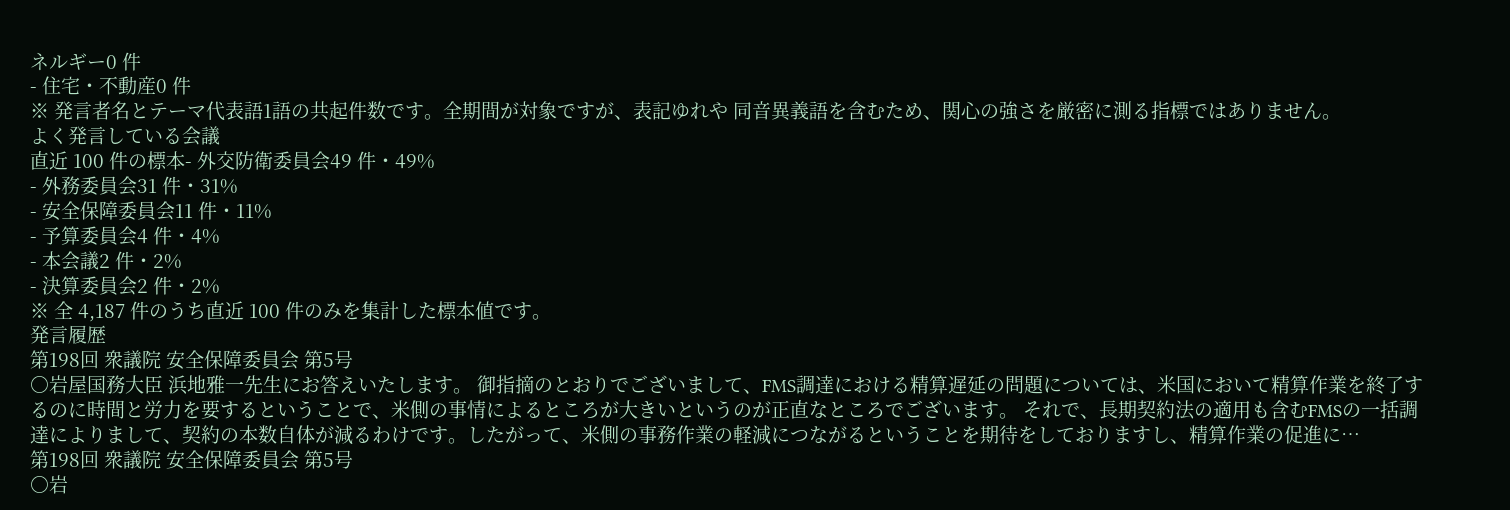ネルギー0 件
- 住宅・不動産0 件
※ 発言者名とテーマ代表語1語の共起件数です。全期間が対象ですが、表記ゆれや 同音異義語を含むため、関心の強さを厳密に測る指標ではありません。
よく発言している会議
直近 100 件の標本- 外交防衛委員会49 件・49%
- 外務委員会31 件・31%
- 安全保障委員会11 件・11%
- 予算委員会4 件・4%
- 本会議2 件・2%
- 決算委員会2 件・2%
※ 全 4,187 件のうち直近 100 件のみを集計した標本値です。
発言履歴
第198回 衆議院 安全保障委員会 第5号
○岩屋国務大臣 浜地雅一先生にお答えいたします。 御指摘のとおりでございまして、FMS調達における精算遅延の問題については、米国において精算作業を終了するのに時間と労力を要するということで、米側の事情によるところが大きいというのが正直なところでございます。 それで、長期契約法の適用も含むFMSの一括調達によりまして、契約の本数自体が減るわけです。したがって、米側の事務作業の軽減につながるということを期待をしておりますし、精算作業の促進に…
第198回 衆議院 安全保障委員会 第5号
○岩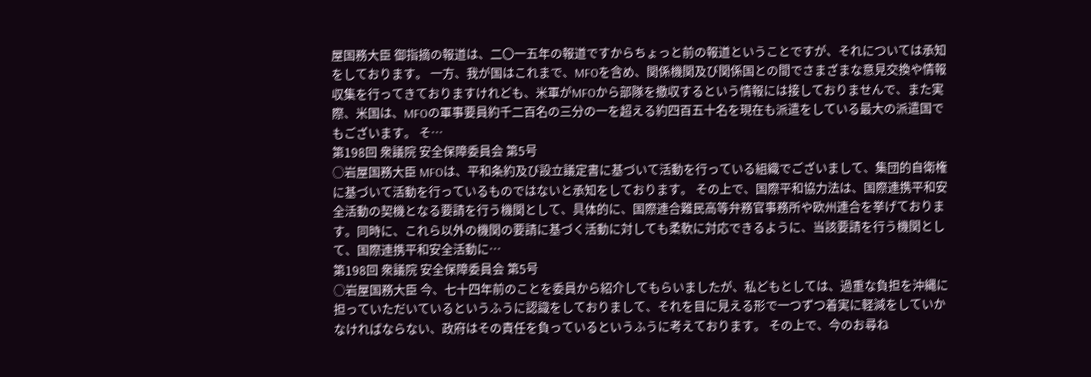屋国務大臣 御指摘の報道は、二〇一五年の報道ですからちょっと前の報道ということですが、それについては承知をしております。 一方、我が国はこれまで、MFOを含め、関係機関及び関係国との間でさまざまな意見交換や情報収集を行ってきておりますけれども、米軍がMFOから部隊を撤収するという情報には接しておりませんで、また実際、米国は、MFOの軍事要員約千二百名の三分の一を超える約四百五十名を現在も派遣をしている最大の派遣国でもございます。 そ…
第198回 衆議院 安全保障委員会 第5号
○岩屋国務大臣 MFOは、平和条約及び設立議定書に基づいて活動を行っている組織でございまして、集団的自衛権に基づいて活動を行っているものではないと承知をしております。 その上で、国際平和協力法は、国際連携平和安全活動の契機となる要請を行う機関として、具体的に、国際連合難民高等弁務官事務所や欧州連合を挙げております。同時に、これら以外の機関の要請に基づく活動に対しても柔軟に対応できるように、当該要請を行う機関として、国際連携平和安全活動に…
第198回 衆議院 安全保障委員会 第5号
○岩屋国務大臣 今、七十四年前のことを委員から紹介してもらいましたが、私どもとしては、過重な負担を沖縄に担っていただいているというふうに認識をしておりまして、それを目に見える形で一つずつ着実に軽減をしていかなければならない、政府はその責任を負っているというふうに考えております。 その上で、今のお尋ね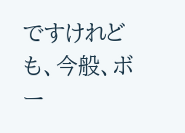ですけれども、今般、ボー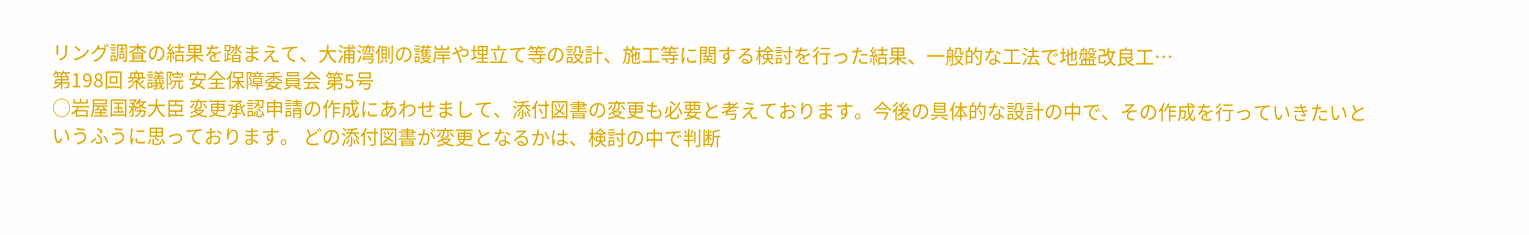リング調査の結果を踏まえて、大浦湾側の護岸や埋立て等の設計、施工等に関する検討を行った結果、一般的な工法で地盤改良工…
第198回 衆議院 安全保障委員会 第5号
○岩屋国務大臣 変更承認申請の作成にあわせまして、添付図書の変更も必要と考えております。今後の具体的な設計の中で、その作成を行っていきたいというふうに思っております。 どの添付図書が変更となるかは、検討の中で判断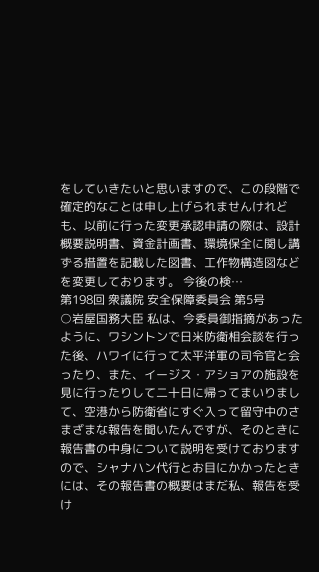をしていきたいと思いますので、この段階で確定的なことは申し上げられませんけれども、以前に行った変更承認申請の際は、設計概要説明書、資金計画書、環境保全に関し講ずる措置を記載した図書、工作物構造図などを変更しております。 今後の検…
第198回 衆議院 安全保障委員会 第5号
○岩屋国務大臣 私は、今委員御指摘があったように、ワシントンで日米防衛相会談を行った後、ハワイに行って太平洋軍の司令官と会ったり、また、イージス・アショアの施設を見に行ったりして二十日に帰ってまいりまして、空港から防衛省にすぐ入って留守中のさまざまな報告を聞いたんですが、そのときに報告書の中身について説明を受けておりますので、シャナハン代行とお目にかかったときには、その報告書の概要はまだ私、報告を受け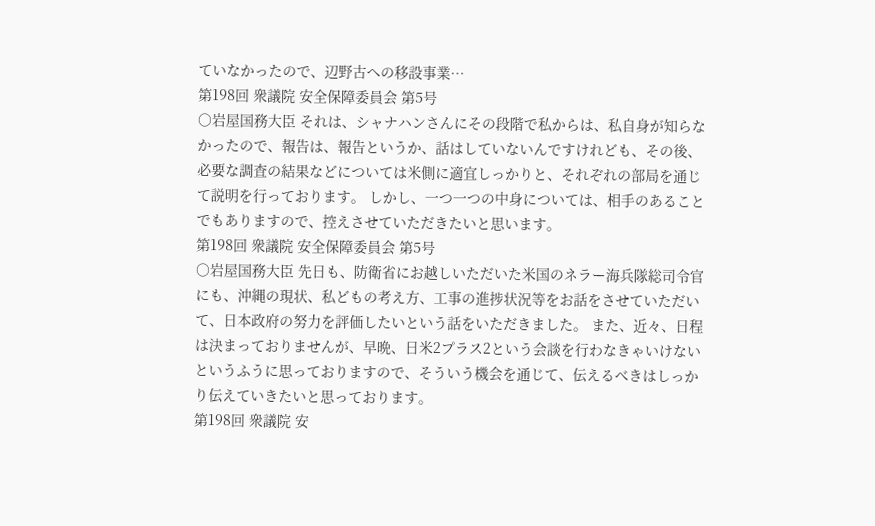ていなかったので、辺野古への移設事業…
第198回 衆議院 安全保障委員会 第5号
○岩屋国務大臣 それは、シャナハンさんにその段階で私からは、私自身が知らなかったので、報告は、報告というか、話はしていないんですけれども、その後、必要な調査の結果などについては米側に適宜しっかりと、それぞれの部局を通じて説明を行っております。 しかし、一つ一つの中身については、相手のあることでもありますので、控えさせていただきたいと思います。
第198回 衆議院 安全保障委員会 第5号
○岩屋国務大臣 先日も、防衛省にお越しいただいた米国のネラー海兵隊総司令官にも、沖縄の現状、私どもの考え方、工事の進捗状況等をお話をさせていただいて、日本政府の努力を評価したいという話をいただきました。 また、近々、日程は決まっておりませんが、早晩、日米2プラス2という会談を行わなきゃいけないというふうに思っておりますので、そういう機会を通じて、伝えるべきはしっかり伝えていきたいと思っております。
第198回 衆議院 安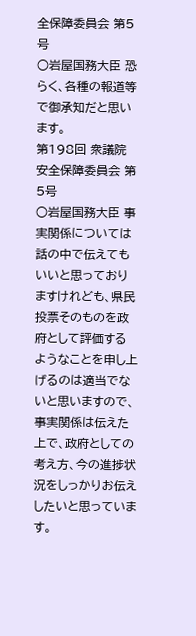全保障委員会 第5号
○岩屋国務大臣 恐らく、各種の報道等で御承知だと思います。
第198回 衆議院 安全保障委員会 第5号
○岩屋国務大臣 事実関係については話の中で伝えてもいいと思っておりますけれども、県民投票そのものを政府として評価するようなことを申し上げるのは適当でないと思いますので、事実関係は伝えた上で、政府としての考え方、今の進捗状況をしっかりお伝えしたいと思っています。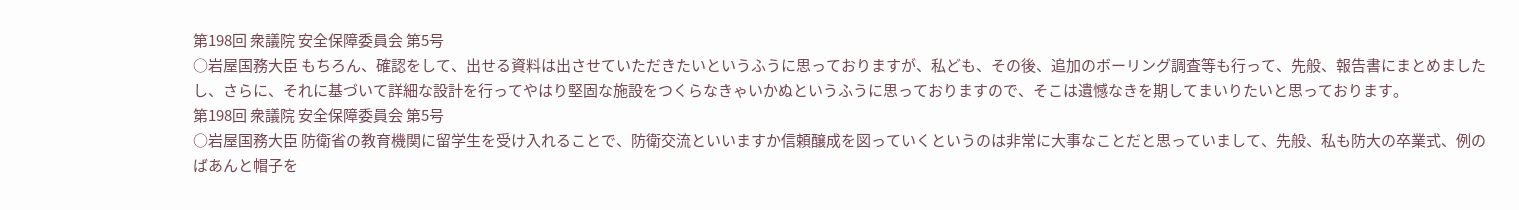第198回 衆議院 安全保障委員会 第5号
○岩屋国務大臣 もちろん、確認をして、出せる資料は出させていただきたいというふうに思っておりますが、私ども、その後、追加のボーリング調査等も行って、先般、報告書にまとめましたし、さらに、それに基づいて詳細な設計を行ってやはり堅固な施設をつくらなきゃいかぬというふうに思っておりますので、そこは遺憾なきを期してまいりたいと思っております。
第198回 衆議院 安全保障委員会 第5号
○岩屋国務大臣 防衛省の教育機関に留学生を受け入れることで、防衛交流といいますか信頼醸成を図っていくというのは非常に大事なことだと思っていまして、先般、私も防大の卒業式、例のばあんと帽子を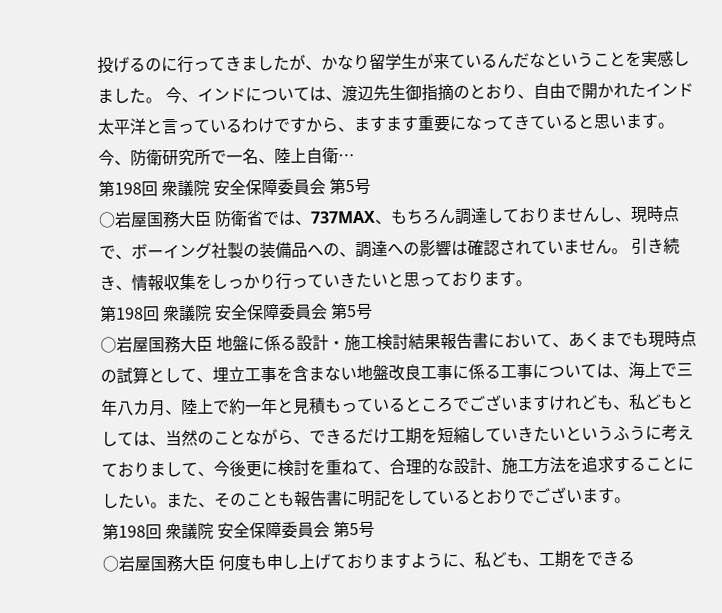投げるのに行ってきましたが、かなり留学生が来ているんだなということを実感しました。 今、インドについては、渡辺先生御指摘のとおり、自由で開かれたインド太平洋と言っているわけですから、ますます重要になってきていると思います。今、防衛研究所で一名、陸上自衛…
第198回 衆議院 安全保障委員会 第5号
○岩屋国務大臣 防衛省では、737MAX、もちろん調達しておりませんし、現時点で、ボーイング社製の装備品への、調達への影響は確認されていません。 引き続き、情報収集をしっかり行っていきたいと思っております。
第198回 衆議院 安全保障委員会 第5号
○岩屋国務大臣 地盤に係る設計・施工検討結果報告書において、あくまでも現時点の試算として、埋立工事を含まない地盤改良工事に係る工事については、海上で三年八カ月、陸上で約一年と見積もっているところでございますけれども、私どもとしては、当然のことながら、できるだけ工期を短縮していきたいというふうに考えておりまして、今後更に検討を重ねて、合理的な設計、施工方法を追求することにしたい。また、そのことも報告書に明記をしているとおりでございます。
第198回 衆議院 安全保障委員会 第5号
○岩屋国務大臣 何度も申し上げておりますように、私ども、工期をできる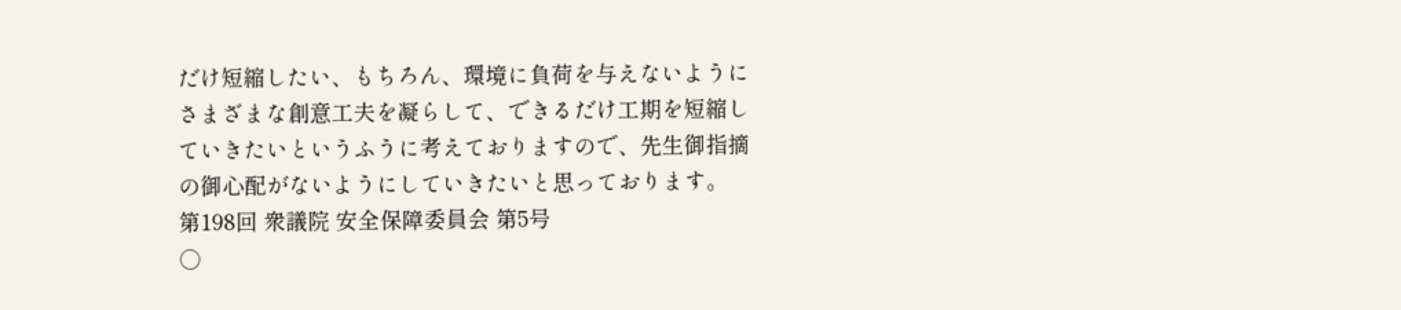だけ短縮したい、もちろん、環境に負荷を与えないようにさまざまな創意工夫を凝らして、できるだけ工期を短縮していきたいというふうに考えておりますので、先生御指摘の御心配がないようにしていきたいと思っております。
第198回 衆議院 安全保障委員会 第5号
○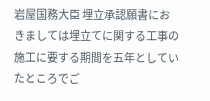岩屋国務大臣 埋立承認願書におきましては埋立てに関する工事の施工に要する期間を五年としていたところでご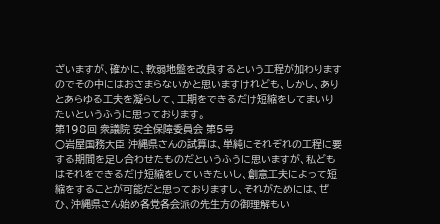ざいますが、確かに、軟弱地盤を改良するという工程が加わりますのでその中にはおさまらないかと思いますけれども、しかし、ありとあらゆる工夫を凝らして、工期をできるだけ短縮をしてまいりたいというふうに思っております。
第198回 衆議院 安全保障委員会 第5号
○岩屋国務大臣 沖縄県さんの試算は、単純にそれぞれの工程に要する期間を足し合わせたものだというふうに思いますが、私どもはそれをできるだけ短縮をしていきたいし、創意工夫によって短縮をすることが可能だと思っておりますし、それがためには、ぜひ、沖縄県さん始め各党各会派の先生方の御理解もい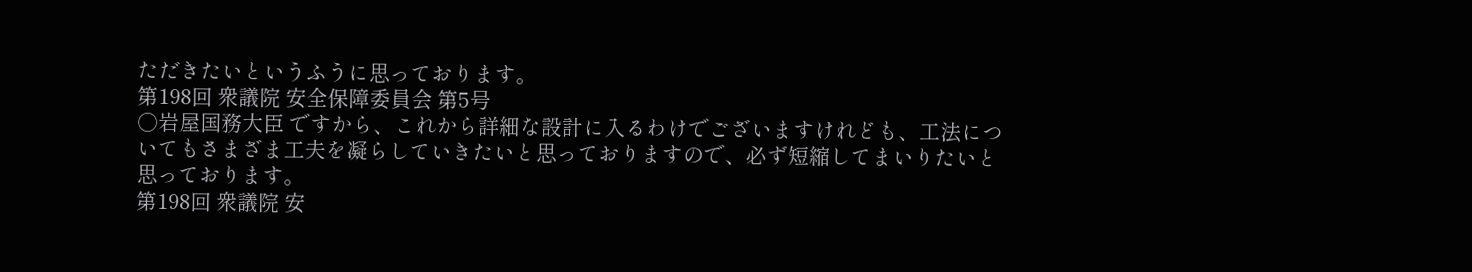ただきたいというふうに思っております。
第198回 衆議院 安全保障委員会 第5号
○岩屋国務大臣 ですから、これから詳細な設計に入るわけでございますけれども、工法についてもさまざま工夫を凝らしていきたいと思っておりますので、必ず短縮してまいりたいと思っております。
第198回 衆議院 安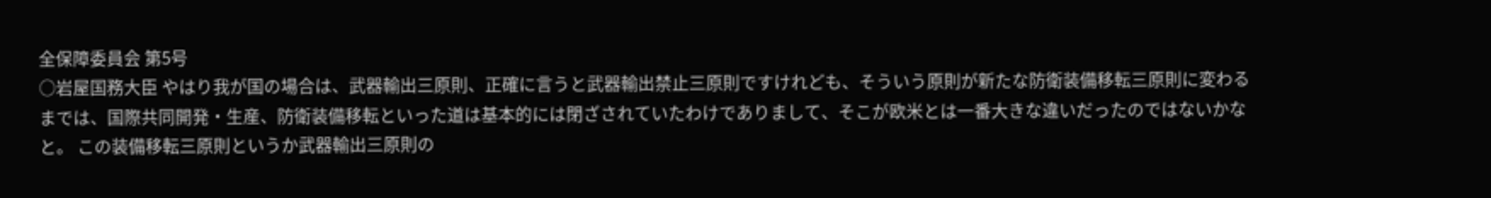全保障委員会 第5号
○岩屋国務大臣 やはり我が国の場合は、武器輸出三原則、正確に言うと武器輸出禁止三原則ですけれども、そういう原則が新たな防衛装備移転三原則に変わるまでは、国際共同開発・生産、防衛装備移転といった道は基本的には閉ざされていたわけでありまして、そこが欧米とは一番大きな違いだったのではないかなと。 この装備移転三原則というか武器輸出三原則の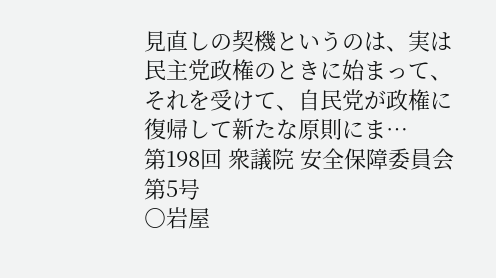見直しの契機というのは、実は民主党政権のときに始まって、それを受けて、自民党が政権に復帰して新たな原則にま…
第198回 衆議院 安全保障委員会 第5号
○岩屋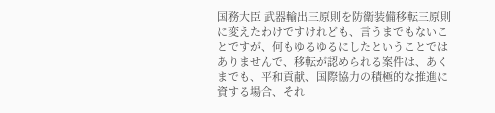国務大臣 武器輸出三原則を防衛装備移転三原則に変えたわけですけれども、言うまでもないことですが、何もゆるゆるにしたということではありませんで、移転が認められる案件は、あくまでも、平和貢献、国際協力の積極的な推進に資する場合、それ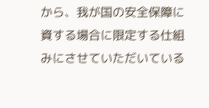から、我が国の安全保障に資する場合に限定する仕組みにさせていただいている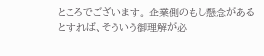ところでございます。 企業側のもし懸念があるとすれば、そういう御理解が必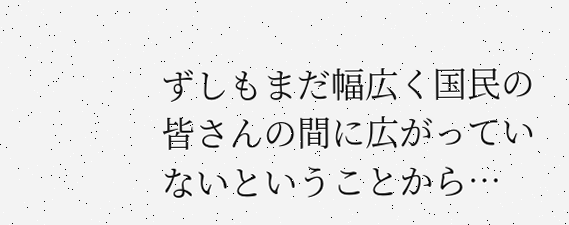ずしもまだ幅広く国民の皆さんの間に広がっていないということから…